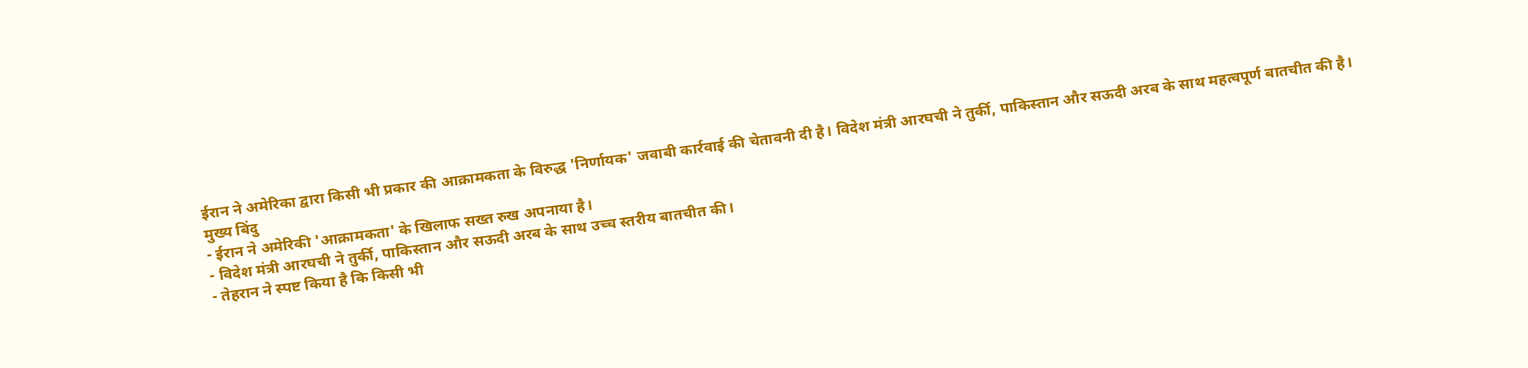ईरान ने अमेरिका द्वारा किसी भी प्रकार की आक्रामकता के विरुद्ध 'निर्णायक' जवाबी कार्रवाई की चेतावनी दी है। विदेश मंत्री आरघची ने तुर्की, पाकिस्तान और सऊदी अरब के साथ महत्वपूर्ण बातचीत की है।
मुख्य बिंदु
- ईरान ने अमेरिकी 'आक्रामकता' के खिलाफ सख्त रुख अपनाया है।
- विदेश मंत्री आरघची ने तुर्की, पाकिस्तान और सऊदी अरब के साथ उच्च स्तरीय बातचीत की।
- तेहरान ने स्पष्ट किया है कि किसी भी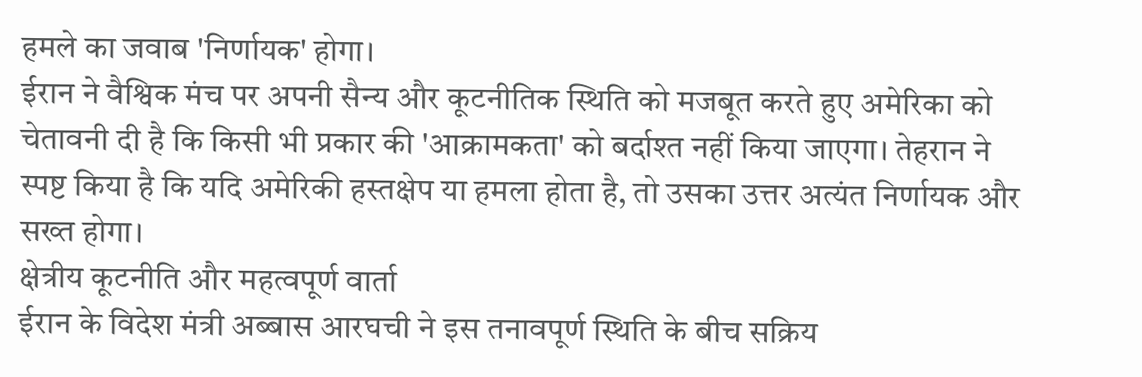हमले का जवाब 'निर्णायक' होगा।
ईरान ने वैश्विक मंच पर अपनी सैन्य और कूटनीतिक स्थिति को मजबूत करते हुए अमेरिका को चेतावनी दी है कि किसी भी प्रकार की 'आक्रामकता' को बर्दाश्त नहीं किया जाएगा। तेहरान ने स्पष्ट किया है कि यदि अमेरिकी हस्तक्षेप या हमला होता है, तो उसका उत्तर अत्यंत निर्णायक और सख्त होगा।
क्षेत्रीय कूटनीति और महत्वपूर्ण वार्ता
ईरान के विदेश मंत्री अब्बास आरघची ने इस तनावपूर्ण स्थिति के बीच सक्रिय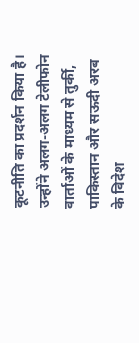कूटनीति का प्रदर्शन किया है। उन्होंने अलग-अलग टेलीफोन वार्ताओं के माध्यम से तुर्की, पाकिस्तान और सऊदी अरब के विदेश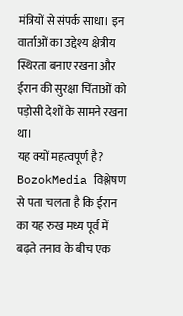मंत्रियों से संपर्क साधा। इन वार्ताओं का उद्देश्य क्षेत्रीय स्थिरता बनाए रखना और ईरान की सुरक्षा चिंताओं को पड़ोसी देशों के सामने रखना था।
यह क्यों महत्वपूर्ण है?
BozokMedia विश्लेषण से पता चलता है कि ईरान का यह रुख मध्य पूर्व में बढ़ते तनाव के बीच एक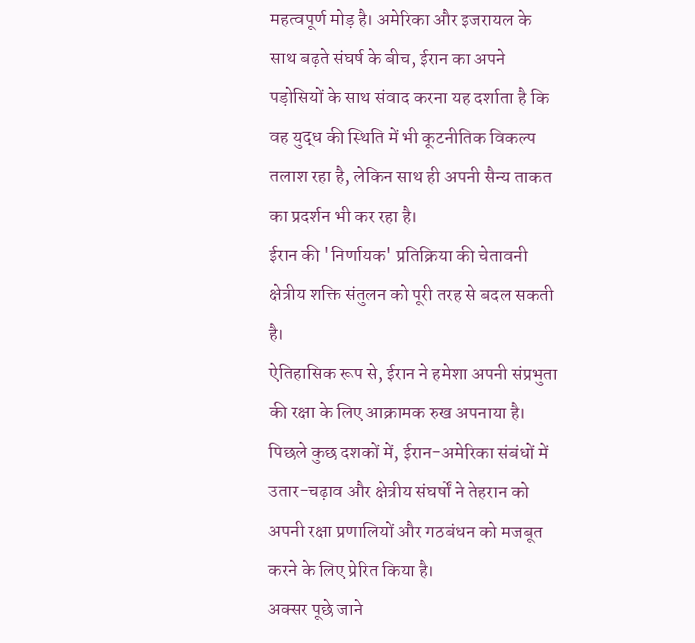महत्वपूर्ण मोड़ है। अमेरिका और इजरायल के साथ बढ़ते संघर्ष के बीच, ईरान का अपने पड़ोसियों के साथ संवाद करना यह दर्शाता है कि वह युद्ध की स्थिति में भी कूटनीतिक विकल्प तलाश रहा है, लेकिन साथ ही अपनी सैन्य ताकत का प्रदर्शन भी कर रहा है।
ईरान की 'निर्णायक' प्रतिक्रिया की चेतावनी क्षेत्रीय शक्ति संतुलन को पूरी तरह से बदल सकती है।
ऐतिहासिक रूप से, ईरान ने हमेशा अपनी संप्रभुता की रक्षा के लिए आक्रामक रुख अपनाया है। पिछले कुछ दशकों में, ईरान-अमेरिका संबंधों में उतार-चढ़ाव और क्षेत्रीय संघर्षों ने तेहरान को अपनी रक्षा प्रणालियों और गठबंधन को मजबूत करने के लिए प्रेरित किया है।
अक्सर पूछे जाने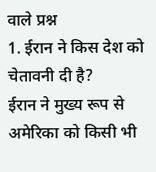वाले प्रश्न
1. ईरान ने किस देश को चेतावनी दी है?
ईरान ने मुख्य रूप से अमेरिका को किसी भी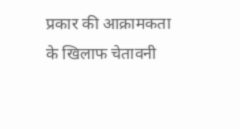प्रकार की आक्रामकता के खिलाफ चेतावनी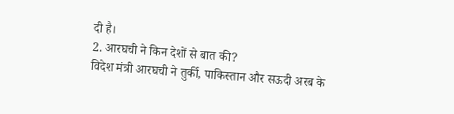दी है।
2. आरघची ने किन देशों से बात की?
विदेश मंत्री आरघची ने तुर्की, पाकिस्तान और सऊदी अरब के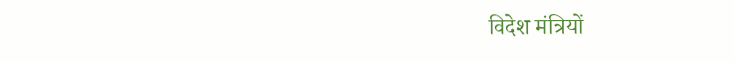विदेश मंत्रियों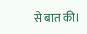से बात की।